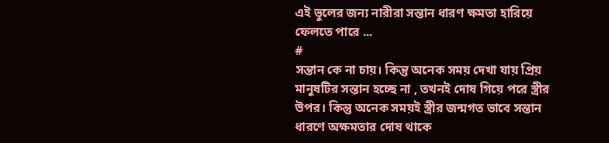এই ভুলের জন্য নারীরা সন্তান ধারণ ক্ষমতা হারিয়ে ফেলতে পারে ...
#
সন্তান কে না চায়। কিন্তু অনেক সময় দেখা যায় প্রিয় মানুষটির সন্তান হচ্ছে না , তখনই দোষ গিয়ে পরে স্ত্রীর উপর। কিন্তু অনেক সময়ই স্ত্রীর জন্মগত ভাবে সন্তান ধারণে অক্ষমতার দোষ থাকে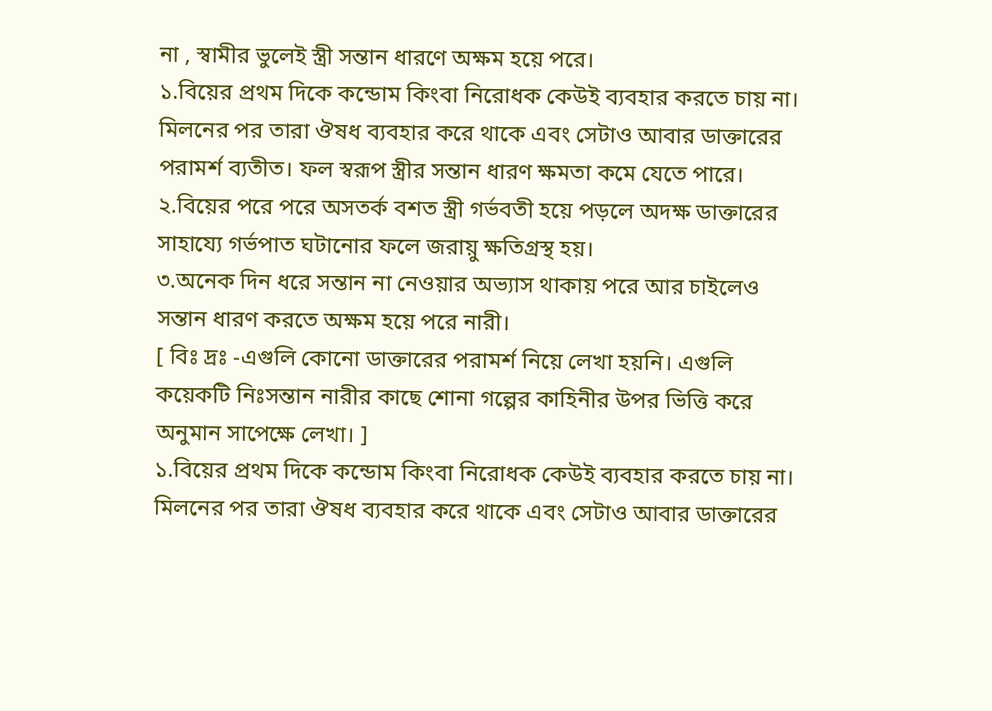না , স্বামীর ভুলেই স্ত্রী সন্তান ধারণে অক্ষম হয়ে পরে।
১.বিয়ের প্রথম দিকে কন্ডোম কিংবা নিরোধক কেউই ব্যবহার করতে চায় না। মিলনের পর তারা ঔষধ ব্যবহার করে থাকে এবং সেটাও আবার ডাক্তারের পরামর্শ ব্যতীত। ফল স্বরূপ স্ত্রীর সন্তান ধারণ ক্ষমতা কমে যেতে পারে।
২.বিয়ের পরে পরে অসতর্ক বশত স্ত্রী গর্ভবতী হয়ে পড়লে অদক্ষ ডাক্তারের সাহায্যে গর্ভপাত ঘটানোর ফলে জরায়ু ক্ষতিগ্রস্থ হয়।
৩.অনেক দিন ধরে সন্তান না নেওয়ার অভ্যাস থাকায় পরে আর চাইলেও সন্তান ধারণ করতে অক্ষম হয়ে পরে নারী।
[ বিঃ দ্রঃ -এগুলি কোনো ডাক্তারের পরামর্শ নিয়ে লেখা হয়নি। এগুলি কয়েকটি নিঃসন্তান নারীর কাছে শোনা গল্পের কাহিনীর উপর ভিত্তি করে অনুমান সাপেক্ষে লেখা। ]
১.বিয়ের প্রথম দিকে কন্ডোম কিংবা নিরোধক কেউই ব্যবহার করতে চায় না। মিলনের পর তারা ঔষধ ব্যবহার করে থাকে এবং সেটাও আবার ডাক্তারের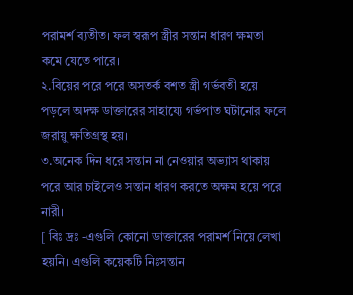পরামর্শ ব্যতীত। ফল স্বরূপ স্ত্রীর সন্তান ধারণ ক্ষমতা কমে যেতে পারে।
২.বিয়ের পরে পরে অসতর্ক বশত স্ত্রী গর্ভবতী হয়ে পড়লে অদক্ষ ডাক্তারের সাহায্যে গর্ভপাত ঘটানোর ফলে জরায়ু ক্ষতিগ্রস্থ হয়।
৩.অনেক দিন ধরে সন্তান না নেওয়ার অভ্যাস থাকায় পরে আর চাইলেও সন্তান ধারণ করতে অক্ষম হয়ে পরে নারী।
[ বিঃ দ্রঃ -এগুলি কোনো ডাক্তারের পরামর্শ নিয়ে লেখা হয়নি। এগুলি কয়েকটি নিঃসন্তান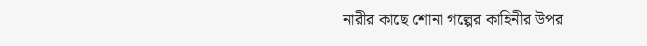নারীর কাছে শোনা গল্পের কাহিনীর উপর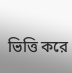ভিত্তি করে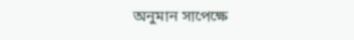অনুমান সাপেক্ষে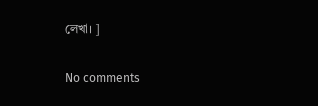লেখা। ]

No comments